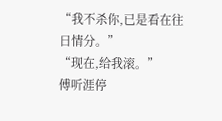“我不杀你,已是看在往日情分。”
“现在,给我滚。”
傅听涯停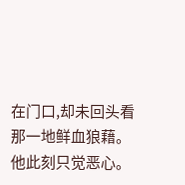在门口,却未回头看那一地鲜血狼藉。
他此刻只觉恶心。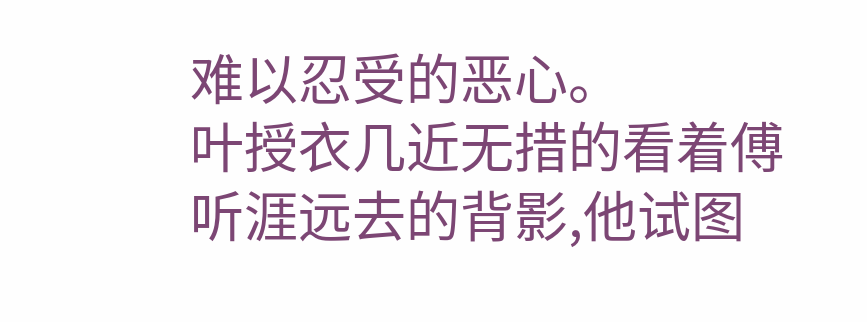难以忍受的恶心。
叶授衣几近无措的看着傅听涯远去的背影,他试图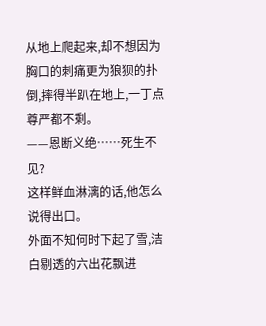从地上爬起来,却不想因为胸口的刺痛更为狼狈的扑倒,摔得半趴在地上,一丁点尊严都不剩。
——恩断义绝……死生不见?
这样鲜血淋漓的话,他怎么说得出口。
外面不知何时下起了雪,洁白剔透的六出花飘进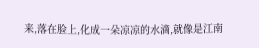来,落在脸上,化成一朵凉凉的水滴,就像是江南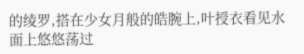的绫罗,搭在少女月般的皓腕上,叶授衣看见水面上悠悠荡过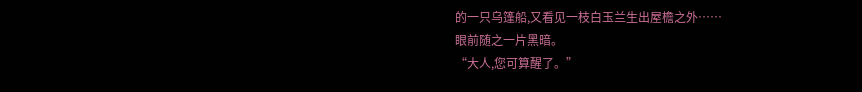的一只乌篷船,又看见一枝白玉兰生出屋檐之外……
眼前随之一片黑暗。
“大人,您可算醒了。”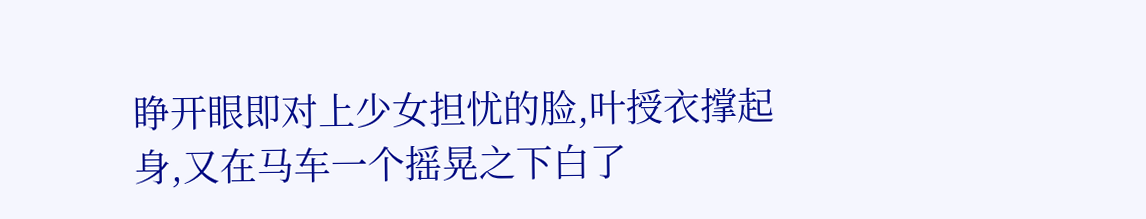睁开眼即对上少女担忧的脸,叶授衣撑起身,又在马车一个摇晃之下白了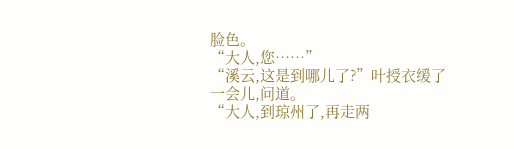脸色。
“大人,您……”
“溪云,这是到哪儿了?”叶授衣缓了一会儿,问道。
“大人,到琼州了,再走两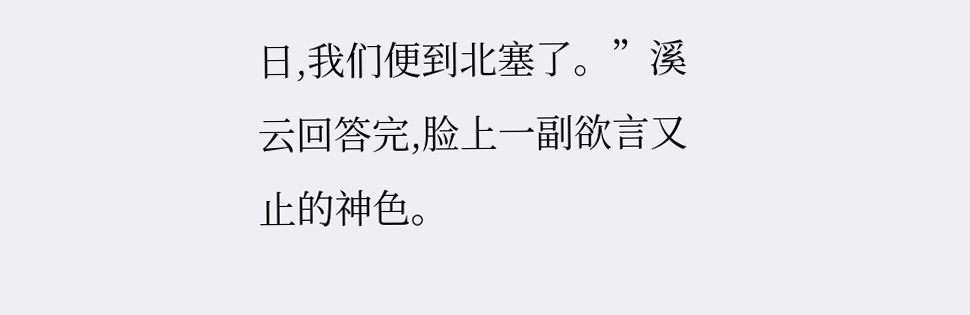日,我们便到北塞了。”溪云回答完,脸上一副欲言又止的神色。